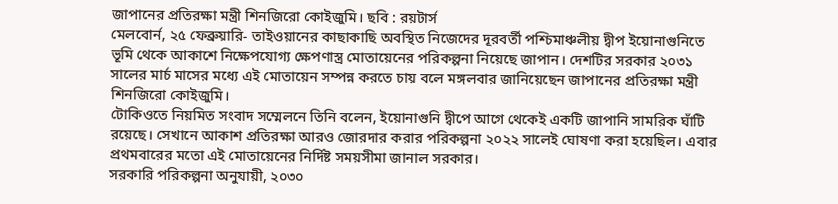জাপানের প্রতিরক্ষা মন্ত্রী শিনজিরো কোইজুমি। ছবি : রয়টার্স
মেলবোর্ন, ২৫ ফেব্রুয়ারি- তাইওয়ানের কাছাকাছি অবস্থিত নিজেদের দূরবর্তী পশ্চিমাঞ্চলীয় দ্বীপ ইয়োনাগুনিতে ভূমি থেকে আকাশে নিক্ষেপযোগ্য ক্ষেপণাস্ত্র মোতায়েনের পরিকল্পনা নিয়েছে জাপান। দেশটির সরকার ২০৩১ সালের মার্চ মাসের মধ্যে এই মোতায়েন সম্পন্ন করতে চায় বলে মঙ্গলবার জানিয়েছেন জাপানের প্রতিরক্ষা মন্ত্রী শিনজিরো কোইজুমি।
টোকিওতে নিয়মিত সংবাদ সম্মেলনে তিনি বলেন, ইয়োনাগুনি দ্বীপে আগে থেকেই একটি জাপানি সামরিক ঘাঁটি রয়েছে। সেখানে আকাশ প্রতিরক্ষা আরও জোরদার করার পরিকল্পনা ২০২২ সালেই ঘোষণা করা হয়েছিল। এবার প্রথমবারের মতো এই মোতায়েনের নির্দিষ্ট সময়সীমা জানাল সরকার।
সরকারি পরিকল্পনা অনুযায়ী, ২০৩০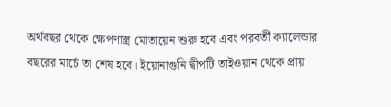অর্থবছর থেকে ক্ষেপণাস্ত্র মোতায়েন শুরু হবে এবং পরবর্তী ক্যালেন্ডার বছরের মার্চে তা শেষ হবে। ইয়োনাগুনি দ্বীপটি তাইওয়ান থেকে প্রায়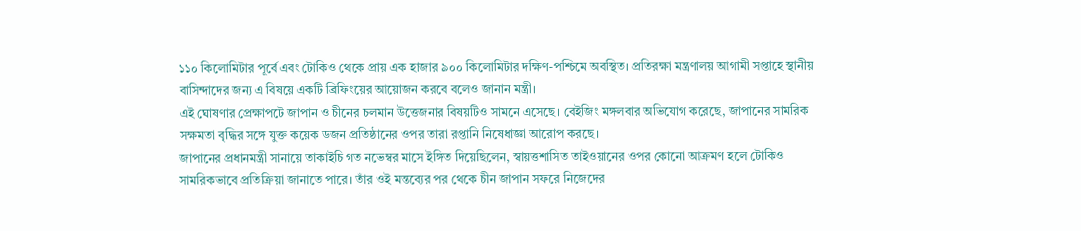১১০ কিলোমিটার পূর্বে এবং টোকিও থেকে প্রায় এক হাজার ৯০০ কিলোমিটার দক্ষিণ-পশ্চিমে অবস্থিত। প্রতিরক্ষা মন্ত্রণালয় আগামী সপ্তাহে স্থানীয় বাসিন্দাদের জন্য এ বিষয়ে একটি ব্রিফিংয়ের আয়োজন করবে বলেও জানান মন্ত্রী।
এই ঘোষণার প্রেক্ষাপটে জাপান ও চীনের চলমান উত্তেজনার বিষয়টিও সামনে এসেছে। বেইজিং মঙ্গলবার অভিযোগ করেছে, জাপানের সামরিক সক্ষমতা বৃদ্ধির সঙ্গে যুক্ত কয়েক ডজন প্রতিষ্ঠানের ওপর তারা রপ্তানি নিষেধাজ্ঞা আরোপ করছে।
জাপানের প্রধানমন্ত্রী সানায়ে তাকাইচি গত নভেম্বর মাসে ইঙ্গিত দিয়েছিলেন, স্বায়ত্তশাসিত তাইওয়ানের ওপর কোনো আক্রমণ হলে টোকিও সামরিকভাবে প্রতিক্রিয়া জানাতে পারে। তাঁর ওই মন্তব্যের পর থেকে চীন জাপান সফরে নিজেদের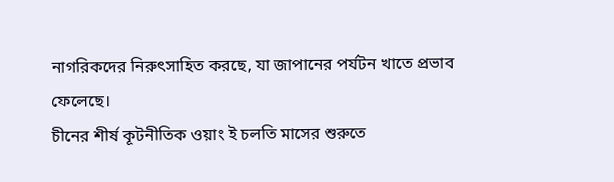নাগরিকদের নিরুৎসাহিত করছে, যা জাপানের পর্যটন খাতে প্রভাব ফেলেছে।
চীনের শীর্ষ কূটনীতিক ওয়াং ই চলতি মাসের শুরুতে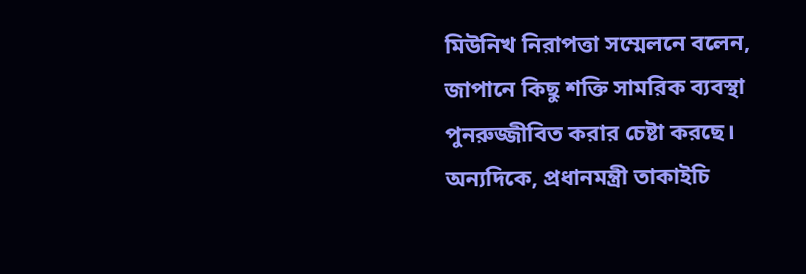মিউনিখ নিরাপত্তা সম্মেলনে বলেন, জাপানে কিছু শক্তি সামরিক ব্যবস্থা পুনরুজ্জীবিত করার চেষ্টা করছে।
অন্যদিকে, প্রধানমন্ত্রী তাকাইচি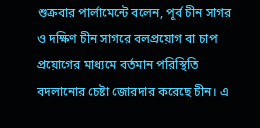শুক্রবার পার্লামেন্টে বলেন, পূর্ব চীন সাগর ও দক্ষিণ চীন সাগরে বলপ্রয়োগ বা চাপ প্রয়োগের মাধ্যমে বর্তমান পরিস্থিতি বদলানোর চেষ্টা জোরদার করেছে চীন। এ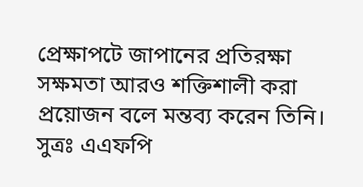প্রেক্ষাপটে জাপানের প্রতিরক্ষা সক্ষমতা আরও শক্তিশালী করা প্রয়োজন বলে মন্তব্য করেন তিনি।
সুত্রঃ এএফপি